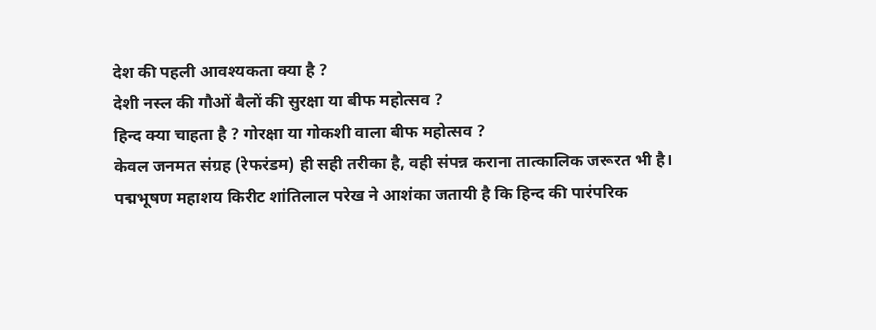देश की पहली आवश्यकता क्या है ?
देशी नस्ल की गौओं बैलों की सुरक्षा या बीफ महोत्सव ?
हिन्द क्या चाहता है ? गोरक्षा या गोकशी वाला बीफ महोत्सव ?
केवल जनमत संग्रह (रेफरंडम) ही सही तरीका है, वही संपन्न कराना तात्कालिक जरूरत भी है।
पद्मभूषण महाशय किरीट शांतिलाल परेख ने आशंका जतायी है कि हिन्द की पारंपरिक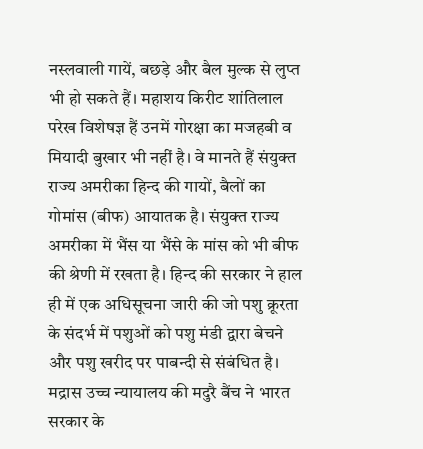नस्लवाली गायें, बछड़े और बैल मुल्क से लुप्त भी हो सकते हैं। महाशय किरीट शांतिलाल परेख विशेषज्ञ हैं उनमें गोरक्षा का मजहबी व मियादी बुखार भी नहीं है। वे मानते हैं संयुक्त राज्य अमरीका हिन्द की गायों, बैलों का गोमांस (बीफ) आयातक है। संयुक्त राज्य अमरीका में भैंस या भैंसे के मांस को भी बीफ की श्रेणी में रखता है। हिन्द की सरकार ने हाल ही में एक अधिसूचना जारी की जो पशु क्रूरता के संदर्भ में पशुओं को पशु मंडी द्वारा बेचने और पशु खरीद पर पाबन्दी से संबंधित है। मद्रास उच्च न्यायालय की मदुरै बैंच ने भारत सरकार के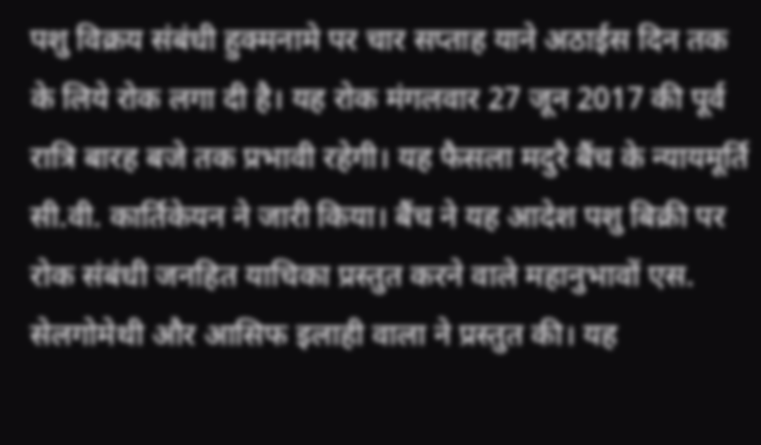पशु विक्रय संबंधी हुक्मनामे पर चार सप्ताह याने अठाईस दिन तक के लिये रोक लगा दी है। यह रोक मंगलवार 27 जून 2017 की पूर्व रात्रि बारह बजे तक प्रभावी रहेगी। यह फैसला मदुरै बैंच के न्यायमूर्ति सी.वी. कार्तिकेयन ने जारी किया। बैंच ने यह आदेश पशु बिक्री पर रोक संबंधी जनहित याचिका प्रस्तुत करने वाले महानुभावों एस. सेलगोमेथी और आसिफ इलाही वाला ने प्रस्तुत की। यह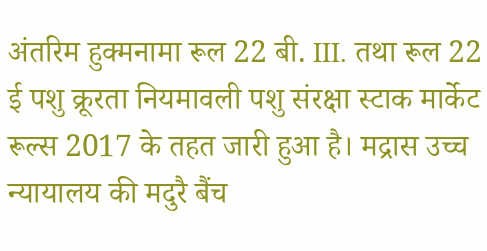अंतरिम हुक्मनामा रूल 22 बी. III. तथा रूल 22 ई पशु क्रूरता नियमावली पशु संरक्षा स्टाक मार्केट रूल्स 2017 के तहत जारी हुआ है। मद्रास उच्च न्यायालय की मदुरै बैंच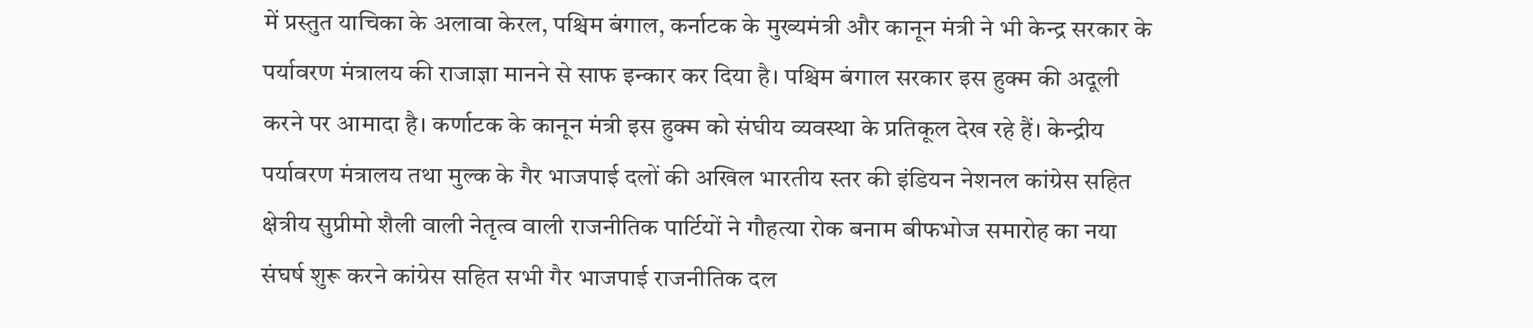में प्रस्तुत याचिका के अलावा केरल, पश्चिम बंगाल, कर्नाटक के मुख्यमंत्री और कानून मंत्री ने भी केन्द्र सरकार के पर्यावरण मंत्रालय की राजाज्ञा मानने से साफ इन्कार कर दिया है। पश्चिम बंगाल सरकार इस हुक्म की अदूली करने पर आमादा है। कर्णाटक के कानून मंत्री इस हुक्म को संघीय व्यवस्था के प्रतिकूल देख रहे हैं। केन्द्रीय पर्यावरण मंत्रालय तथा मुल्क के गैर भाजपाई दलों की अखिल भारतीय स्तर की इंडियन नेशनल कांग्रेस सहित क्षेत्रीय सुप्रीमो शैली वाली नेतृत्व वाली राजनीतिक पार्टियों ने गौहत्या रोक बनाम बीफभोज समारोह का नया संघर्ष शुरू करने कांग्रेस सहित सभी गैर भाजपाई राजनीतिक दल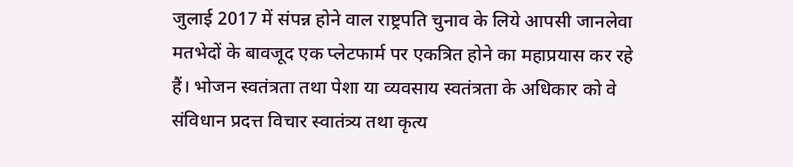जुलाई 2017 में संपन्न होने वाल राष्ट्रपति चुनाव के लिये आपसी जानलेवा मतभेदों के बावजूद एक प्लेटफार्म पर एकत्रित होने का महाप्रयास कर रहे हैं। भोजन स्वतंत्रता तथा पेशा या व्यवसाय स्वतंत्रता के अधिकार को वे संविधान प्रदत्त विचार स्वातंत्र्य तथा कृत्य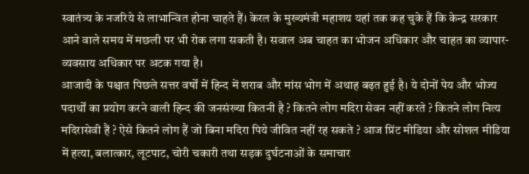स्वातंत्र्य के नजरिये से लाभान्वित होना चाहते हैं। केरल के मुख्यमंत्री महाशय यहां तक कह चुके हैं कि केन्द्र सरकार आने वाले समय में मछली पर भी रोक लगा सकती है। सवाल अब चाहत का भोजन अधिकार और चाहत का व्यापार-व्यवसाय अधिकार पर अटक गया है।
आजादी के पश्चात पिछले सत्तर वर्षों में हिन्द में शराब और मांस भोग में अथाह बढ़त हुई है। ये दोनों पेय और भोज्य पदार्थों का प्रयोग करने वाली हिन्द की जनसंख्या कितनी है ? कितने लोग मदिरा सेवन नहीं करते ? कितने लोग नित्य मदिरासेवी हैं ? ऐसे कितने लोग हैं जो बिना मदिरा पिये जीवित नहीं रह सकते ? आज प्रिंट मीडिया और सोशल मीडिया में हत्या, बलात्कार, लूटपाट, चोरी चकारी तथा सड़क दुर्घटनाओं के समाचार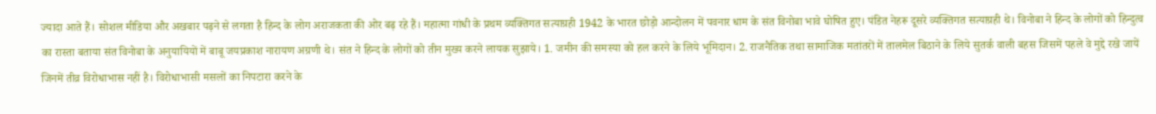ज्यादा आते हैं। सोशल मीडिया और अखबार पढ़ने से लगता है हिन्द के लोग अराजकता की ओर बढ़ रहे हैं। महात्मा गांधी के प्रथम व्यक्तिगत सत्याग्रही 1942 के भारत छोड़ो आन्दोलन में पवनार धाम के संत विनोबा भावे घोषित हुए। पंडित नेहरू दूसरे व्यक्तिगत सत्याग्रही थे। विनोबा ने हिन्द के लोगों को हिन्दुत्व का रास्ता बताया संत विनोबा के अनुयायियों में बाबू जयप्रकाश नारायण अग्रणी थे। संत ने हिन्द के लोगों को तीन मुख्य करने लायक सुझाये। 1. जमीन की समस्या को हल करने के लिये भूमिदान। 2. राजनैतिक तथा सामाजिक मतांतरों में तालमेल बिठाने के लिये सुतर्क वाली बहस जिसमें पहले वे मुद्दे रखे जायें जिनमें तीव्र विरोधाभास नहीं है। विरोधाभासी मसलों का निपटारा करने के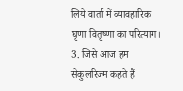लिये वार्ता में व्यावहारिक घृणा वितृष्णा का परित्याग। 3. जिसे आज हम सेकुलरिज्म कहते हैं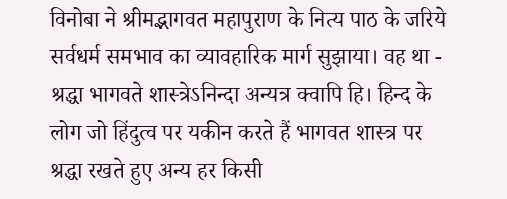विनोबा ने श्रीमद्भागवत महापुराण के नित्य पाठ के जरिये सर्वधर्म समभाव का व्यावहारिक मार्ग सुझाया। वह था - श्रद्धा भागवते शास्त्रेऽनिन्दा अन्यत्र क्वापि हि। हिन्द के लोग जो हिंदुत्व पर यकीन करते हैं भागवत शास्त्र पर श्रद्धा रखते हुए अन्य हर किसी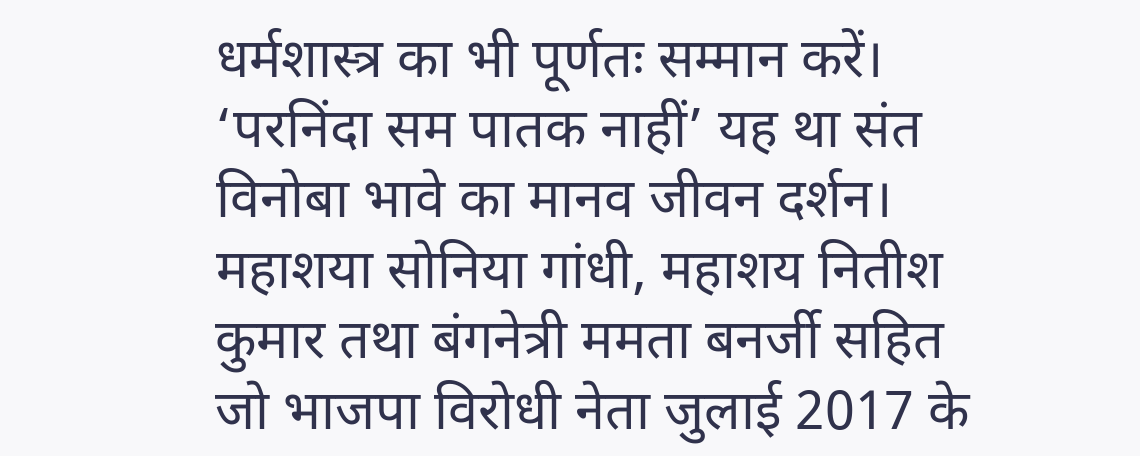धर्मशास्त्र का भी पूर्णतः सम्मान करें। ‘परनिंदा सम पातक नाहीं’ यह था संत विनोबा भावे का मानव जीवन दर्शन। महाशया सोनिया गांधी, महाशय नितीश कुमार तथा बंगनेत्री ममता बनर्जी सहित जो भाजपा विरोधी नेता जुलाई 2017 के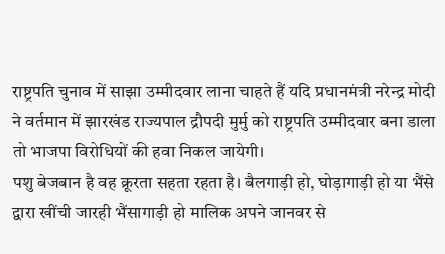राष्ट्रपति चुनाव में साझा उम्मीदवार लाना चाहते हैं यदि प्रधानमंत्री नरेन्द्र मोदी ने वर्तमान में झारखंड राज्यपाल द्रौपदी मुर्मु को राष्ट्रपति उम्मीदवार बना डाला तो भाजपा विरोधियों की हवा निकल जायेगी।
पशु बेजबान है वह क्रूरता सहता रहता है। बैलगाड़ी हो, घोड़ागाड़ी हो या भैंसे द्वारा खींची जारही भैंसागाड़ी हो मालिक अपने जानवर से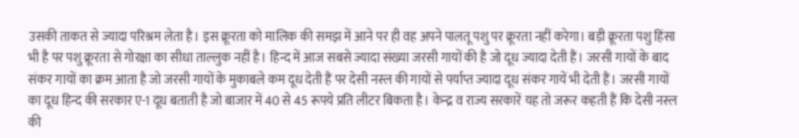उसकी ताकत से ज्यादा परिश्रम लेता है। इस क्रूरता को मालिक की समझ में आने पर ही वह अपने पालतू पशु पर क्रूरता नहीं करेगा। बड़ी क्रूरता पशु हिंसा भी है पर पशु क्रूरता से गोरक्षा का सीधा ताल्लुक नहीं है। हिन्द में आज सबसे ज्यादा संख्या जरसी गायों की है जो दूध ज्यादा देती हैं। जरसी गायों के बाद संकर गायों का क्रम आता है जो जरसी गायों के मुकाबले कम दूध देती हैं पर देसी नस्ल की गायों से पर्याप्त ज्यादा दूध संकर गायें भी देती हैं। जरसी गायों का दूध हिन्द की सरकार ए-1 दूध बताती है जो बाजार में 40 से 45 रूपये प्रति लीटर बिकता है। केन्द्र व राज्य सरकारें यह तो जरूर कहती हैं कि देसी नस्ल की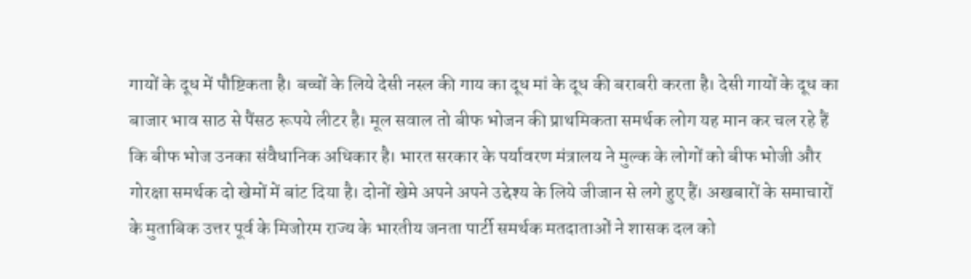गायों के दूध में पौष्टिकता है। बच्चों के लिये देसी नस्ल की गाय का दूध मां के दूध की बराबरी करता है। देसी गायों के दूध का बाजार भाव साठ से पैंसठ रूपये लीटर है। मूल सवाल तो बीफ भोजन की प्राथमिकता समर्थक लोग यह मान कर चल रहे हैं कि बीफ भोज उनका संवैधानिक अधिकार है। भारत सरकार के पर्यावरण मंत्रालय ने मुल्क के लोगों को बीफ भोजी और गोरक्षा समर्थक दो खेमों में बांट दिया है। दोनों खेमे अपने अपने उद्देश्य के लिये जीजान से लगे हुए हैं। अखबारों के समाचारों के मुताबिक उत्तर पूर्व के मिजोरम राज्य के भारतीय जनता पार्टी समर्थक मतदाताओं ने शासक दल को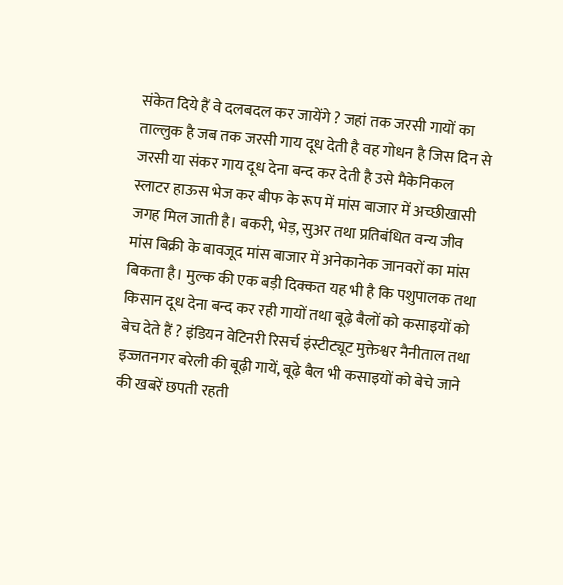संकेत दिये हैं वे दलबदल कर जायेंगे ? जहां तक जरसी गायों का ताल्लुक है जब तक जरसी गाय दूध देती है वह गोधन है जिस दिन से जरसी या संकर गाय दूध देना बन्द कर देती है उसे मैकेनिकल स्लाटर हाऊस भेज कर बीफ के रूप में मांस बाजार में अच्छीखासी जगह मिल जाती है। बकरी, भेड़, सुअर तथा प्रतिबंधित वन्य जीव मांस बिक्री के बावजूद मांस बाजार में अनेकानेक जानवरों का मांस बिकता है। मुल्क की एक बड़ी दिक्कत यह भी है कि पशुपालक तथा किसान दूध देना बन्द कर रही गायों तथा बूढ़े बैलों को कसाइयों को बेच देते हैं ? इंडियन वेटिनरी रिसर्च इंस्टीट्यूट मुक्तेश्वर नैनीताल तथा इज्जतनगर बरेली की बूढ़ी गायें, बूढ़े बैल भी कसाइयों को बेचे जाने की खबरें छपती रहती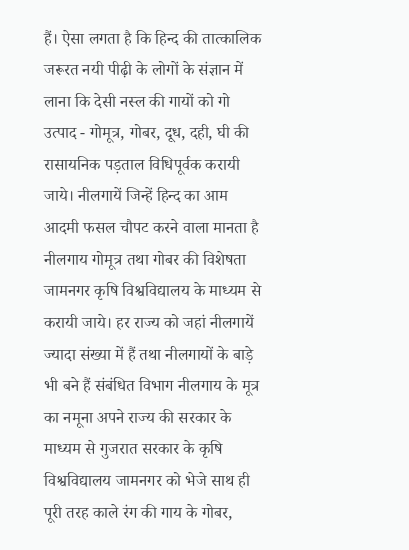हैं। ऐसा लगता है कि हिन्द की तात्कालिक जरूरत नयी पीढ़ी के लोगों के संज्ञान में लाना कि देसी नस्ल की गायों को गो उत्पाद - गोमूत्र, गोबर, दूध, दही, घी की रासायनिक पड़ताल विधिपूर्वक करायी जाये। नीलगायें जिन्हें हिन्द का आम आदमी फसल चौपट करने वाला मानता है नीलगाय गोमूत्र तथा गोबर की विशेषता जामनगर कृषि विश्वविद्यालय के माध्यम से करायी जाये। हर राज्य को जहां नीलगायें ज्यादा संख्या में हैं तथा नीलगायों के बाड़े भी बने हैं संबंधित विभाग नीलगाय के मूत्र का नमूना अपने राज्य की सरकार के माध्यम से गुजरात सरकार के कृषि विश्वविद्यालय जामनगर को भेजे साथ ही पूरी तरह काले रंग की गाय के गोबर,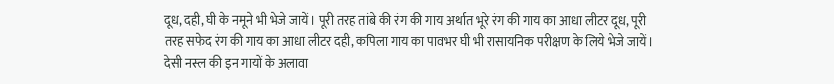दूध, दही, घी के नमूने भी भेजे जायें। पूरी तरह तांबे की रंग की गाय अर्थात भूरे रंग की गाय का आधा लीटर दूध, पूरी तरह सफेद रंग की गाय का आधा लीटर दही, कपिला गाय का पावभर घी भी रासायनिक परीक्षण के लिये भेजे जायें। देसी नस्ल की इन गायों के अलावा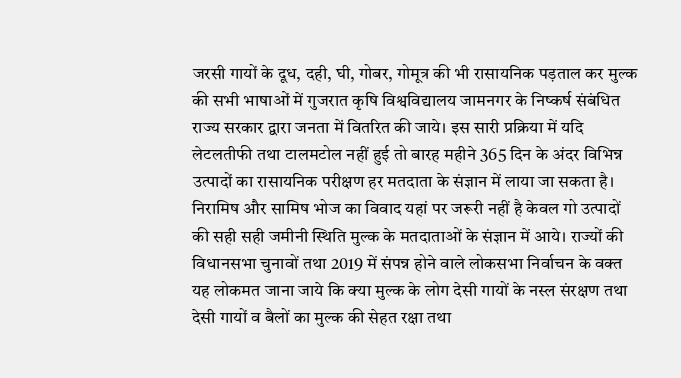जरसी गायों के दूध, दही, घी, गोबर, गोमूत्र की भी रासायनिक पड़ताल कर मुल्क की सभी भाषाओं में गुजरात कृषि विश्वविद्यालय जामनगर के निष्कर्ष संबंधित राज्य सरकार द्वारा जनता में वितरित की जाये। इस सारी प्रक्रिया में यदि लेटलतीफी तथा टालमटोल नहीं हुई तो बारह महीने 365 दिन के अंदर विभिन्न उत्पादों का रासायनिक परीक्षण हर मतदाता के संज्ञान में लाया जा सकता है। निरामिष और सामिष भोज का विवाद यहां पर जरूरी नहीं है केवल गो उत्पादों की सही सही जमीनी स्थिति मुल्क के मतदाताओं के संज्ञान में आये। राज्यों की विधानसभा चुनावों तथा 2019 में संपन्न होने वाले लोकसभा निर्वाचन के वक्त यह लोकमत जाना जाये कि क्या मुल्क के लोग देसी गायों के नस्ल संरक्षण तथा देसी गायों व बैलों का मुल्क की सेहत रक्षा तथा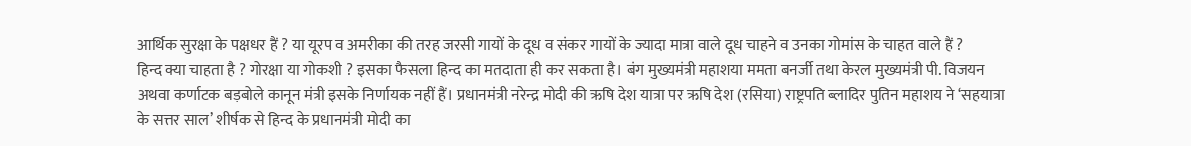आर्थिक सुरक्षा के पक्षधर हैं ? या यूरप व अमरीका की तरह जरसी गायों के दूध व संकर गायों के ज्यादा मात्रा वाले दूध चाहने व उनका गोमांस के चाहत वाले हैं ?
हिन्द क्या चाहता है ? गोरक्षा या गोकशी ? इसका फैसला हिन्द का मतदाता ही कर सकता है। बंग मुख्यमंत्री महाशया ममता बनर्जी तथा केरल मुख्यमंत्री पी. विजयन अथवा कर्णाटक बड़बोले कानून मंत्री इसके निर्णायक नहीं हैं। प्रधानमंत्री नरेन्द्र मोदी की ऋषि देश यात्रा पर ऋषि देश (रसिया) राष्ट्रपति ब्लादिर पुतिन महाशय ने ‘सहयात्रा के सत्तर साल’ शीर्षक से हिन्द के प्रधानमंत्री मोदी का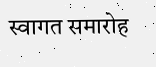स्वागत समारोह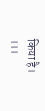किया है।
।।।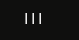।।।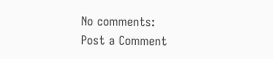No comments:
Post a Comment